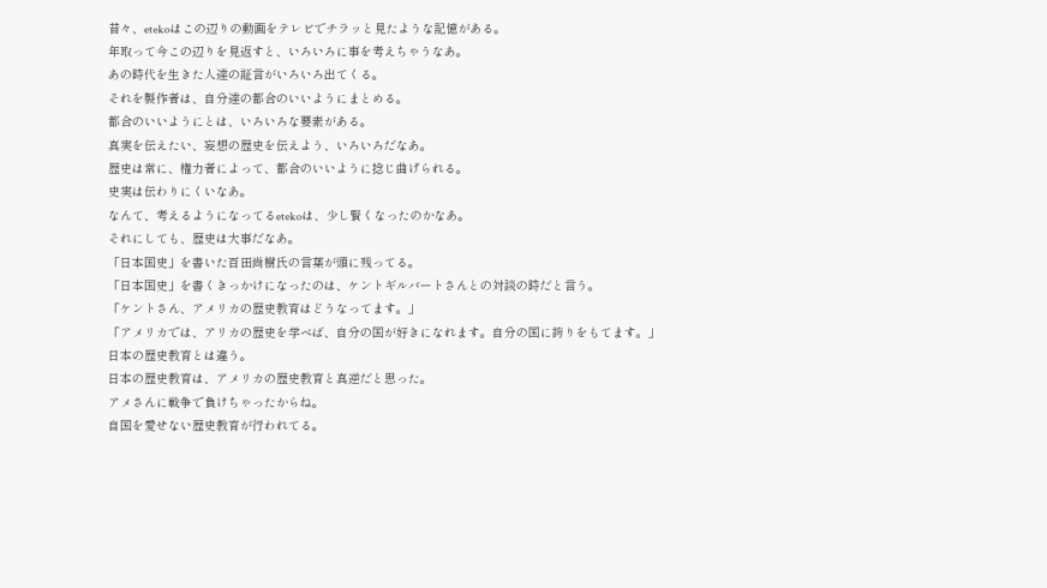昔々、etekoはこの辺りの動画をテレビでチラッと見たような記憶がある。
年取って今この辺りを見返すと、いろいろに事を考えちゃうなあ。
あの時代を生きた人達の証言がいろいろ出てくる。
それを製作者は、自分達の都合のいいようにまとめる。
都合のいいようにとは、いろいろな要素がある。
真実を伝えたい、妄想の歴史を伝えよう、いろいろだなあ。
歴史は常に、権力者によって、都合のいいように捻じ曲げられる。
史実は伝わりにくいなあ。
なんて、考えるようになってるetekoは、少し賢くなったのかなあ。
それにしても、歴史は大事だなあ。
「日本国史」を書いた百田尚樹氏の言葉が頭に残ってる。
「日本国史」を書くきっかけになったのは、ケントギルバートさんとの対談の時だと言う。
「ケントさん、アメリカの歴史教育はどうなってます。」
「アメリカでは、アリカの歴史を学べば、自分の国が好きになれます。自分の国に誇りをもてます。」
日本の歴史教育とは違う。
日本の歴史教育は、アメリカの歴史教育と真逆だと思った。
アメさんに戦争で負けちゃったからね。
自国を愛せない歴史教育が行われてる。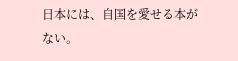日本には、自国を愛せる本がない。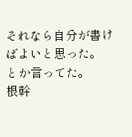それなら自分が書けばよいと思った。
とか言ってた。
根幹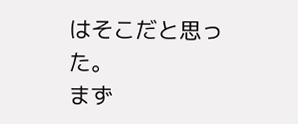はそこだと思った。
まず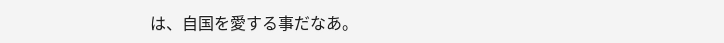は、自国を愛する事だなあ。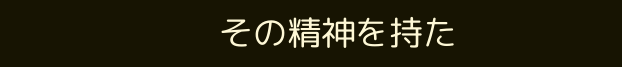その精神を持た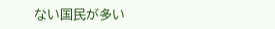ない国民が多い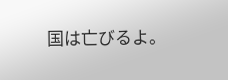国は亡びるよ。